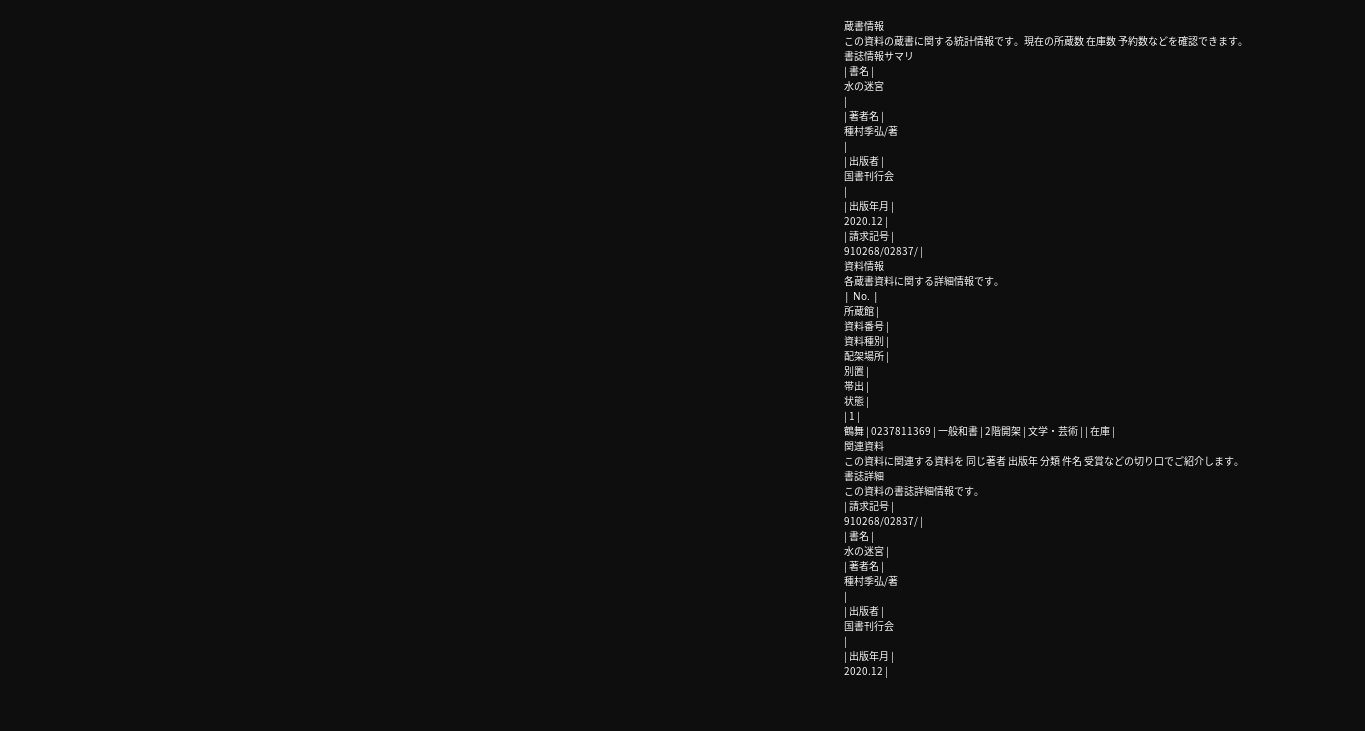蔵書情報
この資料の蔵書に関する統計情報です。現在の所蔵数 在庫数 予約数などを確認できます。
書誌情報サマリ
| 書名 |
水の迷宮
|
| 著者名 |
種村季弘/著
|
| 出版者 |
国書刊行会
|
| 出版年月 |
2020.12 |
| 請求記号 |
910268/02837/ |
資料情報
各蔵書資料に関する詳細情報です。
| No. |
所蔵館 |
資料番号 |
資料種別 |
配架場所 |
別置 |
帯出 |
状態 |
| 1 |
鶴舞 | 0237811369 | 一般和書 | 2階開架 | 文学・芸術 | | 在庫 |
関連資料
この資料に関連する資料を 同じ著者 出版年 分類 件名 受賞などの切り口でご紹介します。
書誌詳細
この資料の書誌詳細情報です。
| 請求記号 |
910268/02837/ |
| 書名 |
水の迷宮 |
| 著者名 |
種村季弘/著
|
| 出版者 |
国書刊行会
|
| 出版年月 |
2020.12 |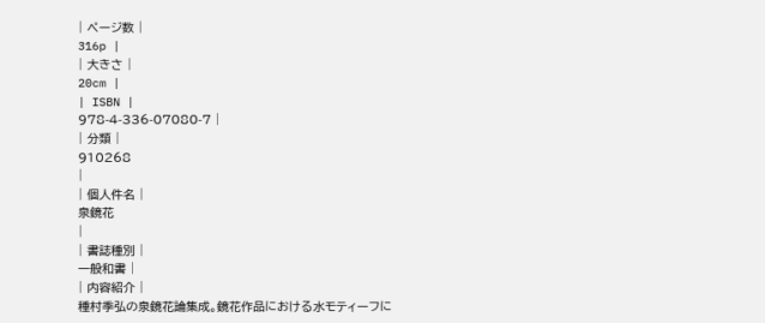| ページ数 |
316p |
| 大きさ |
20cm |
| ISBN |
978-4-336-07080-7 |
| 分類 |
910268
|
| 個人件名 |
泉鏡花
|
| 書誌種別 |
一般和書 |
| 内容紹介 |
種村季弘の泉鏡花論集成。鏡花作品における水モティーフに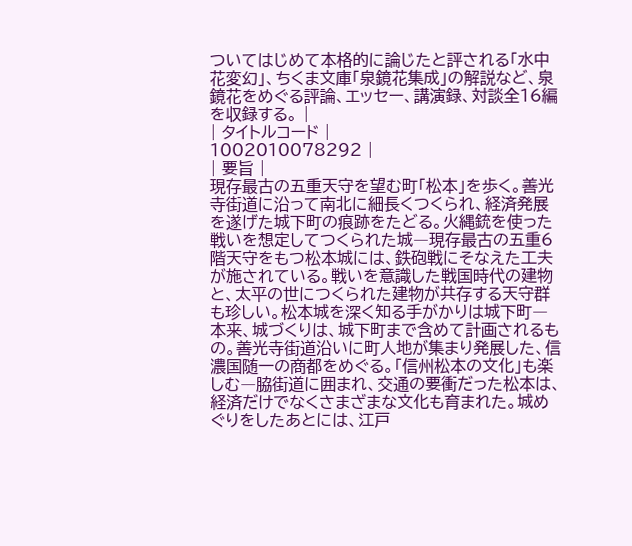ついてはじめて本格的に論じたと評される「水中花変幻」、ちくま文庫「泉鏡花集成」の解説など、泉鏡花をめぐる評論、エッセー、講演録、対談全16編を収録する。 |
| タイトルコード |
1002010078292 |
| 要旨 |
現存最古の五重天守を望む町「松本」を歩く。善光寺街道に沿って南北に細長くつくられ、経済発展を遂げた城下町の痕跡をたどる。火縄銃を使った戦いを想定してつくられた城―現存最古の五重6階天守をもつ松本城には、鉄砲戦にそなえた工夫が施されている。戦いを意識した戦国時代の建物と、太平の世につくられた建物が共存する天守群も珍しい。松本城を深く知る手がかりは城下町―本来、城づくりは、城下町まで含めて計画されるもの。善光寺街道沿いに町人地が集まり発展した、信濃国随一の商都をめぐる。「信州松本の文化」も楽しむ―脇街道に囲まれ、交通の要衝だった松本は、経済だけでなくさまざまな文化も育まれた。城めぐりをしたあとには、江戸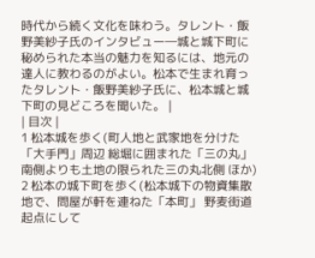時代から続く文化を味わう。タレント・飯野美紗子氏のインタビュー―城と城下町に秘められた本当の魅力を知るには、地元の達人に教わるのがよい。松本で生まれ育ったタレント・飯野美紗子氏に、松本城と城下町の見どころを聞いた。 |
| 目次 |
1 松本城を歩く(町人地と武家地を分けた「大手門」周辺 総堀に囲まれた「三の丸」 南側よりも土地の限られた三の丸北側 ほか) 2 松本の城下町を歩く(松本城下の物資集散地で、問屋が軒を連ねた「本町」 野麦街道起点にして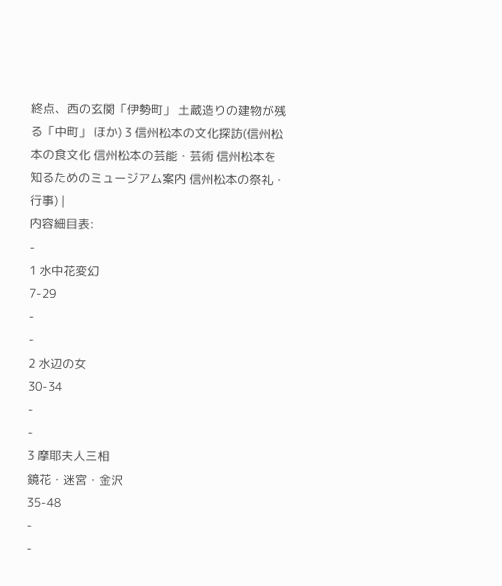終点、西の玄関「伊勢町」 土蔵造りの建物が残る「中町」 ほか) 3 信州松本の文化探訪(信州松本の食文化 信州松本の芸能・芸術 信州松本を知るためのミュージアム案内 信州松本の祭礼・行事) |
内容細目表:
-
1 水中花変幻
7-29
-
-
2 水辺の女
30-34
-
-
3 摩耶夫人三相
鏡花・迷宮・金沢
35-48
-
-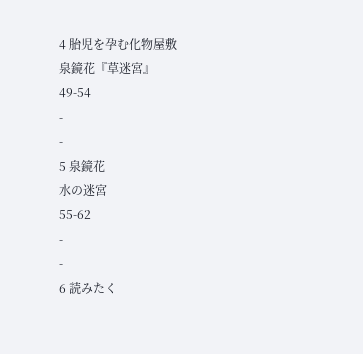4 胎児を孕む化物屋敷
泉鏡花『草迷宮』
49-54
-
-
5 泉鏡花
水の迷宮
55-62
-
-
6 読みたく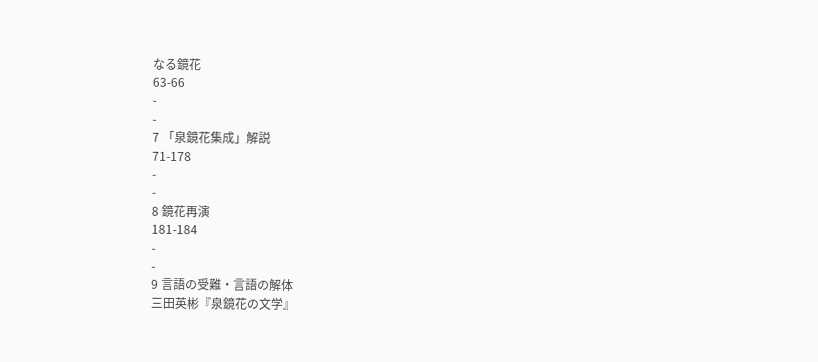なる鏡花
63-66
-
-
7 「泉鏡花集成」解説
71-178
-
-
8 鏡花再演
181-184
-
-
9 言語の受難・言語の解体
三田英彬『泉鏡花の文学』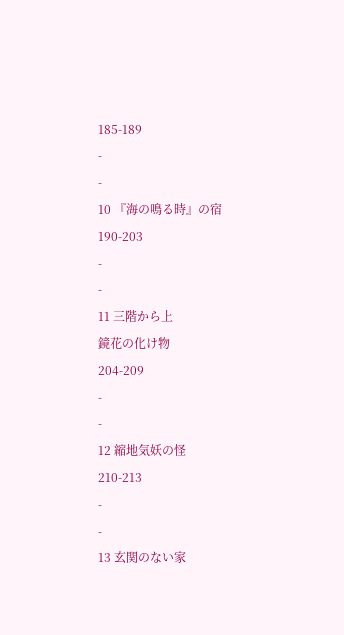185-189
-
-
10 『海の鳴る時』の宿
190-203
-
-
11 三階から上
鏡花の化け物
204-209
-
-
12 縮地気妖の怪
210-213
-
-
13 玄関のない家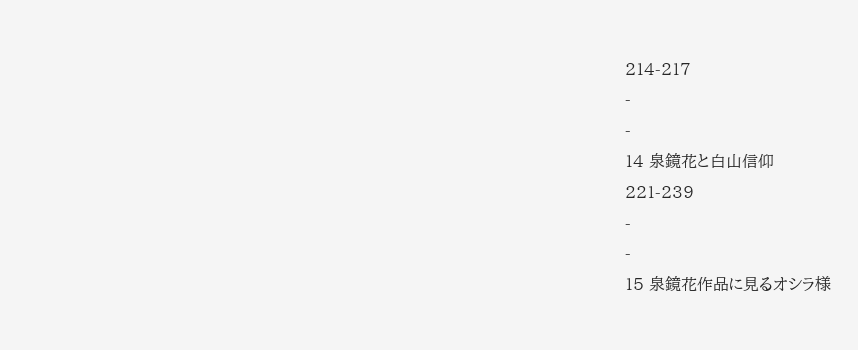214-217
-
-
14 泉鏡花と白山信仰
221-239
-
-
15 泉鏡花作品に見るオシラ様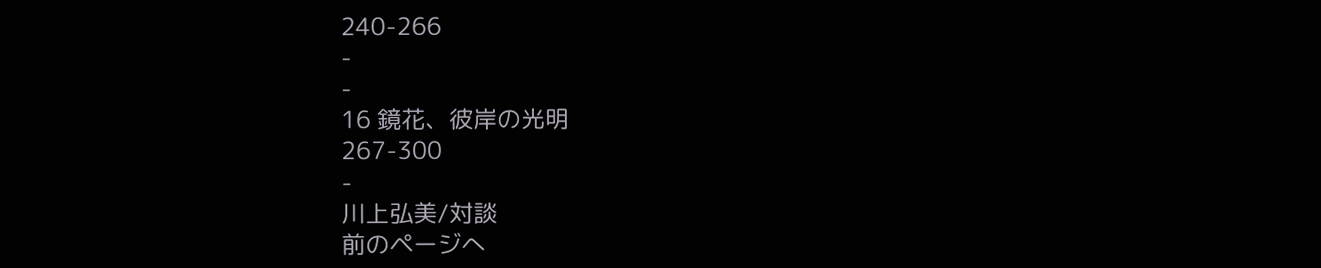240-266
-
-
16 鏡花、彼岸の光明
267-300
-
川上弘美/対談
前のページへ